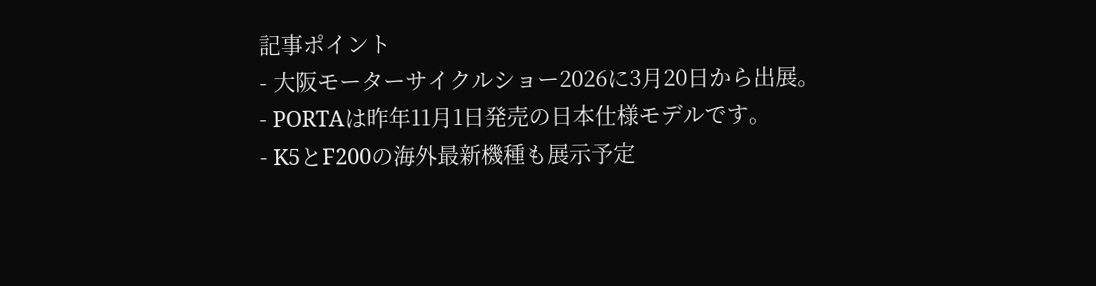記事ポイント
- 大阪モーターサイクルショー2026に3月20日から出展。
- PORTAは昨年11月1日発売の日本仕様モデルです。
- K5とF200の海外最新機種も展示予定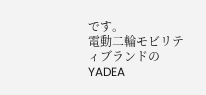です。
電動二輪モビリティブランドのYADEA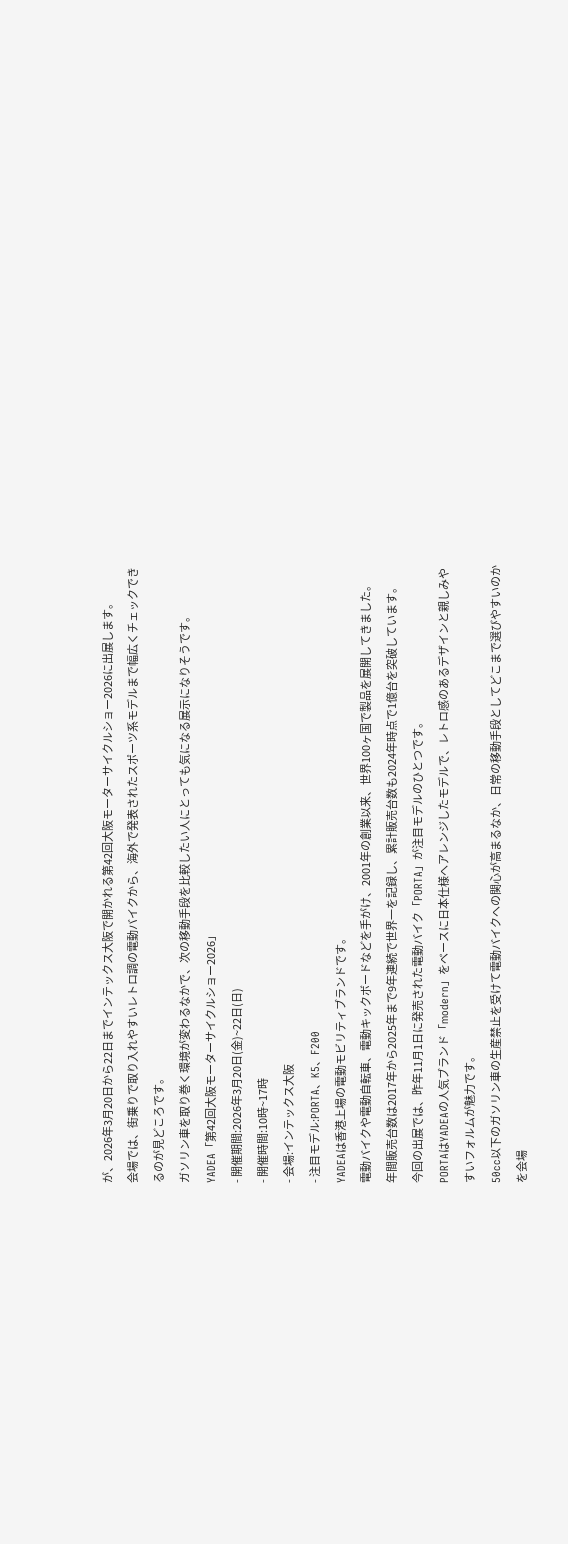が、2026年3月20日から22日までインテックス大阪で開かれる第42回大阪モーターサイクルショー2026に出展します。
会場では、街乗りで取り入れやすいレトロ調の電動バイクから、海外で発表されたスポーツ系モデルまで幅広くチェックできるのが見どころです。
ガソリン車を取り巻く環境が変わるなかで、次の移動手段を比較したい人にとっても気になる展示になりそうです。
YADEA「第42回大阪モーターサイクルショー2026」
- 開催期間:2026年3月20日(金)~22日(日)
- 開催時間:10時~17時
- 会場:インテックス大阪
- 注目モデル:PORTA、K5、F200
YADEAは香港上場の電動モビリティブランドです。
電動バイクや電動自転車、電動キックボードなどを手がけ、2001年の創業以来、世界100ヶ国で製品を展開してきました。
年間販売台数は2017年から2025年まで9年連続で世界一を記録し、累計販売台数も2024年時点で1億台を突破しています。
今回の出展では、昨年11月1日に発売された電動バイク「PORTA」が注目モデルのひとつです。
PORTAはYADEAの人気ブランド「modern」をベースに日本仕様へアレンジしたモデルで、レトロ感のあるデザインと親しみやすいフォルムが魅力です。
50cc以下のガソリン車の生産禁止を受けて電動バイクへの関心が高まるなか、日常の移動手段としてどこまで選びやすいのかを会場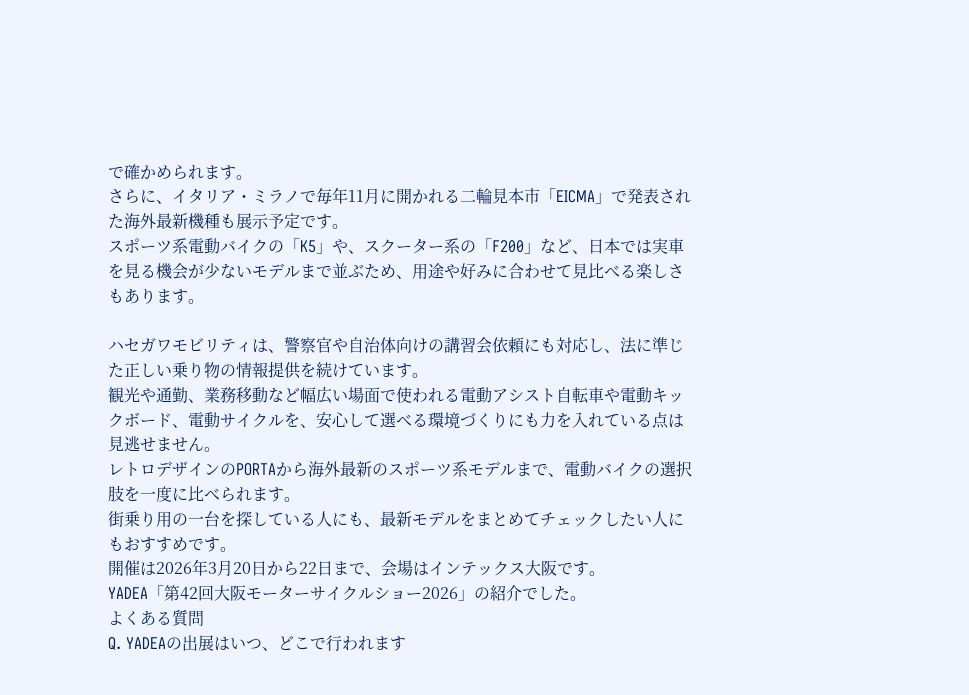で確かめられます。
さらに、イタリア・ミラノで毎年11月に開かれる二輪見本市「EICMA」で発表された海外最新機種も展示予定です。
スポーツ系電動バイクの「K5」や、スクーター系の「F200」など、日本では実車を見る機会が少ないモデルまで並ぶため、用途や好みに合わせて見比べる楽しさもあります。

ハセガワモビリティは、警察官や自治体向けの講習会依頼にも対応し、法に準じた正しい乗り物の情報提供を続けています。
観光や通勤、業務移動など幅広い場面で使われる電動アシスト自転車や電動キックボード、電動サイクルを、安心して選べる環境づくりにも力を入れている点は見逃せません。
レトロデザインのPORTAから海外最新のスポーツ系モデルまで、電動バイクの選択肢を一度に比べられます。
街乗り用の一台を探している人にも、最新モデルをまとめてチェックしたい人にもおすすめです。
開催は2026年3月20日から22日まで、会場はインテックス大阪です。
YADEA「第42回大阪モーターサイクルショー2026」の紹介でした。
よくある質問
Q. YADEAの出展はいつ、どこで行われます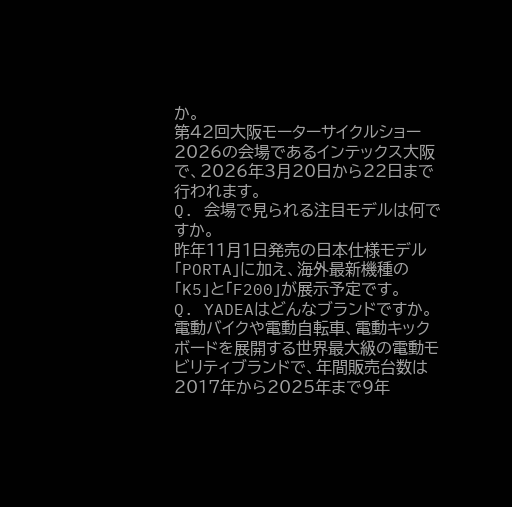か。
第42回大阪モーターサイクルショー2026の会場であるインテックス大阪で、2026年3月20日から22日まで行われます。
Q. 会場で見られる注目モデルは何ですか。
昨年11月1日発売の日本仕様モデル「PORTA」に加え、海外最新機種の「K5」と「F200」が展示予定です。
Q. YADEAはどんなブランドですか。
電動バイクや電動自転車、電動キックボードを展開する世界最大級の電動モビリティブランドで、年間販売台数は2017年から2025年まで9年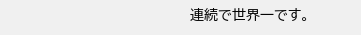連続で世界一です。